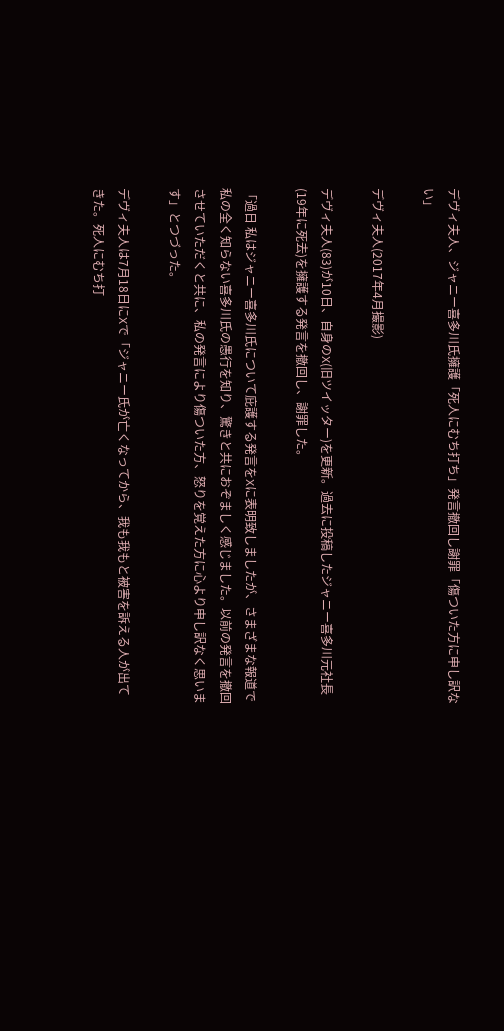デヴィ夫人、ジャニー喜多川氏擁護「死人にむち打ち」発言撤回し謝罪「傷ついた方に申し訳ない」

デヴィ夫人(2017年4月撮影)

デヴィ夫人(83)が10日、自身のX(旧ツイッター)を更新。過去に投稿したジャニー喜多川元社長(19年に死去)を擁護する発言を撤回し、謝罪した。

「過日 私はジャニー喜多川氏について庇護する発言をXに表明致しましたが、さまざまな報道で私の全く知らない喜多川氏の愚行を知り、驚きと共におぞましく感じました。以前の発言を撤回させていただくと共に、私の発言により傷ついた方、怒りを覚えた方に心より申し訳なく思います」とつづった。

デヴィ夫人は7月18日にXで「ジャニー氏が亡くなってから、我も我もと被害を訴える人が出てきた。死人にむち打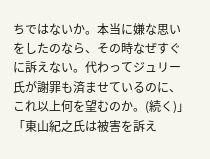ちではないか。本当に嫌な思いをしたのなら、その時なぜすぐに訴えない。代わってジュリー氏が謝罪も済ませているのに、これ以上何を望むのか。(続く)」「東山紀之氏は被害を訴え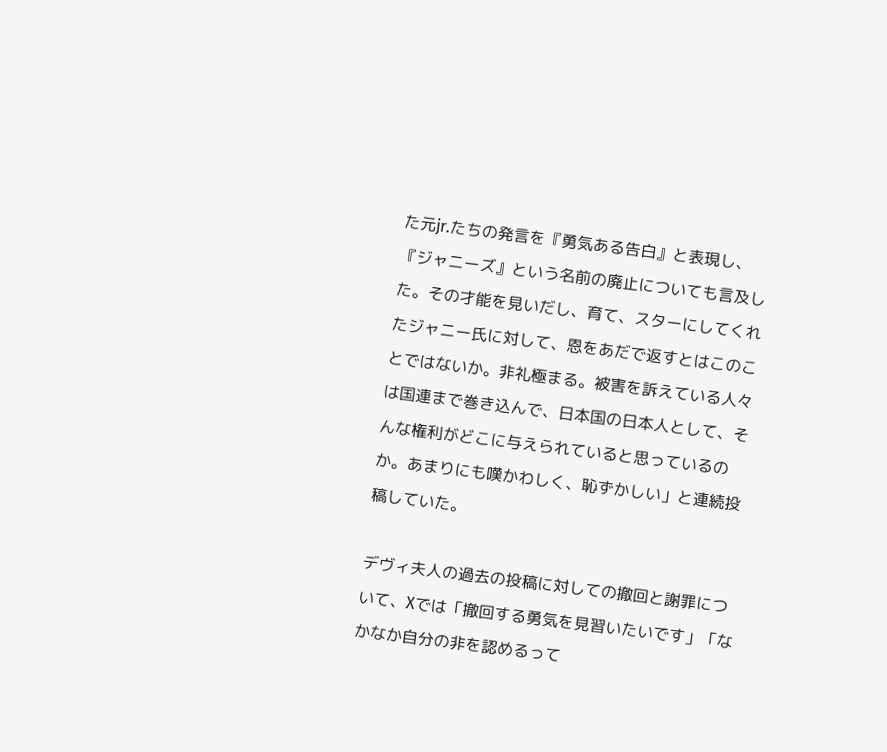た元jr.たちの発言を『勇気ある告白』と表現し、『ジャニーズ』という名前の廃止についても言及した。その才能を見いだし、育て、スターにしてくれたジャニー氏に対して、恩をあだで返すとはこのことではないか。非礼極まる。被害を訴えている人々は国連まで巻き込んで、日本国の日本人として、そんな権利がどこに与えられていると思っているのか。あまりにも嘆かわしく、恥ずかしい」と連続投稿していた。

デヴィ夫人の過去の投稿に対しての撤回と謝罪について、Xでは「撤回する勇気を見習いたいです」「なかなか自分の非を認めるって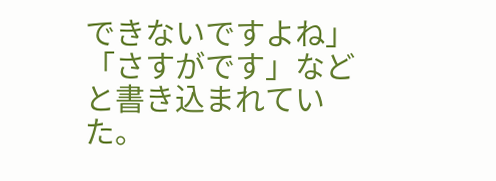できないですよね」「さすがです」などと書き込まれていた。